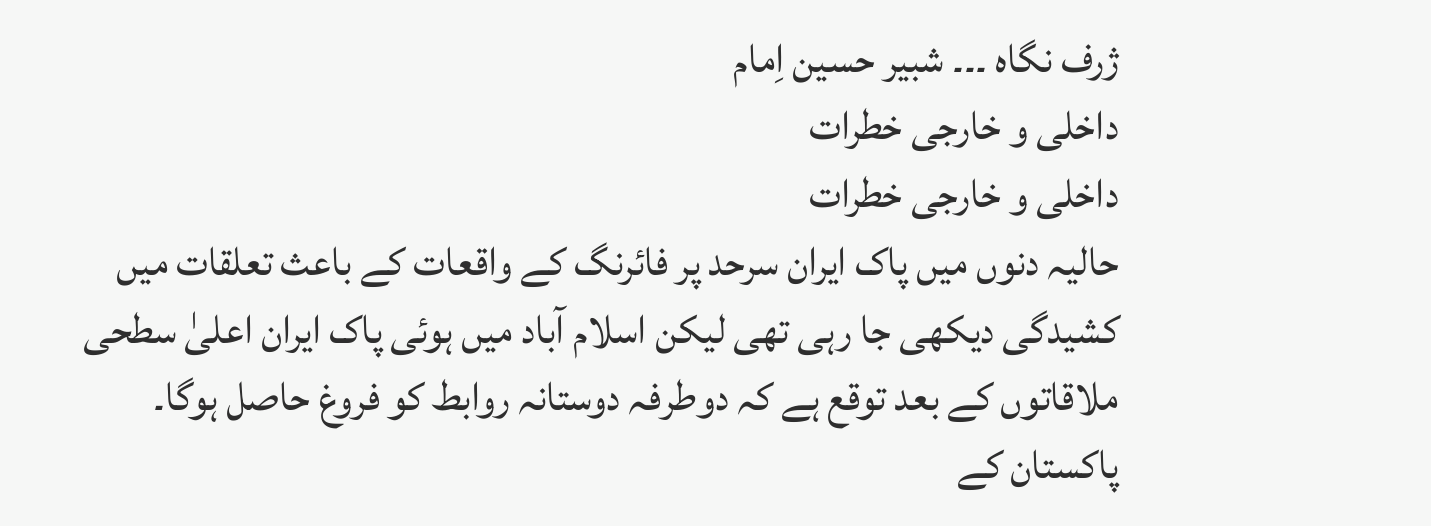ژرف نگاہ ۔۔۔ شبیر حسین اِمام
داخلی و خارجی خطرات
داخلی و خارجی خطرات
حالیہ دنوں میں پاک ایران سرحد پر فائرنگ کے واقعات کے باعث تعلقات میں
کشیدگی دیکھی جا رہی تھی لیکن اسلام آباد میں ہوئی پاک ایران اعلیٰ سطحی
ملاقاتوں کے بعد توقع ہے کہ دوطرفہ دوستانہ روابط کو فروغ حاصل ہوگا۔
پاکستان کے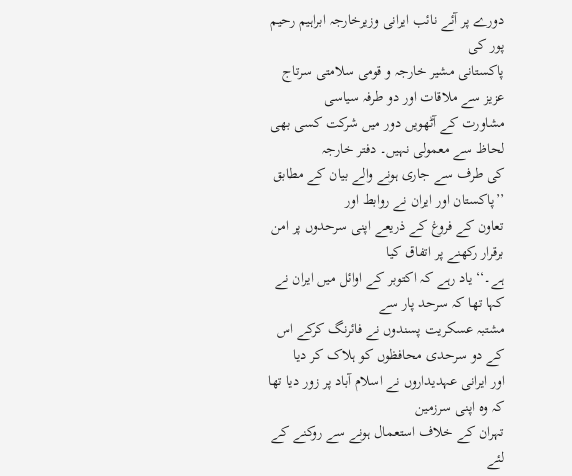دورے پر آئے نائب ایرانی وزیرخارجہ ابراہیم رحیم پور کی
پاکستانی مشیر خارجہ و قومی سلامتی سرتاج عزیز سے ملاقات اور دو طرفہ سیاسی
مشاورت کے آٹھویں دور میں شرکت کسی بھی لحاظ سے معمولی نہیں۔ دفتر خارجہ
کی طرف سے جاری ہونے والے بیان کے مطابق ’’پاکستان اور ایران نے روابط اور
تعاون کے فروغ کے ذریعے اپنی سرحدوں پر امن برقرار رکھنے پر اتفاق کیا
ہے۔‘‘ یاد رہے کہ اکتوبر کے اوائل میں ایران نے کہا تھا کہ سرحد پار سے
مشتبہ عسکریت پسندوں نے فائرنگ کرکے اس کے دو سرحدی محافظوں کو ہلاک کر دیا
اور ایرانی عہدیداروں نے اسلام آباد پر زور دیا تھا کہ وہ اپنی سرزمین
تہران کے خلاف استعمال ہونے سے روکنے کے لئے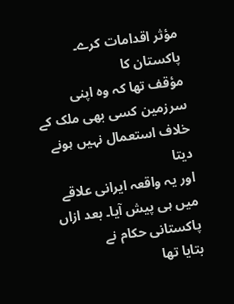مؤثر اقدامات کرے۔ پاکستان کا
مؤقف تھا کہ وہ اپنی سرزمین کسی بھی ملک کے خلاف استعمال نہیں ہونے دیتا
اور یہ واقعہ ایرانی علاقے میں ہی پیش آیا۔ بعد ازاں پاکستانی حکام نے
بتایا تھا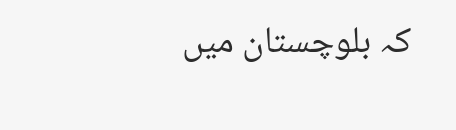کہ بلوچستان میں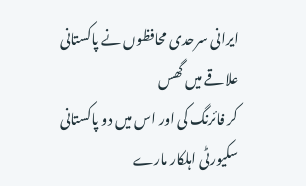ایرانی سرحدی محافظوں نے پاکستانی علاقے میں گھس
کر فائرنگ کی اور اس میں دو پاکستانی سکیورٹی اہلکار مارے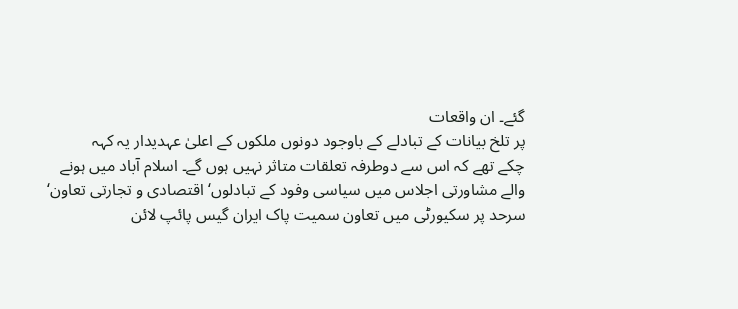گئے۔ ان واقعات
پر تلخ بیانات کے تبادلے کے باوجود دونوں ملکوں کے اعلیٰ عہدیدار یہ کہہ
چکے تھے کہ اس سے دوطرفہ تعلقات متاثر نہیں ہوں گے۔ اسلام آباد میں ہونے
والے مشاورتی اجلاس میں سیاسی وفود کے تبادلوں‘ اقتصادی و تجارتی تعاون‘
سرحد پر سکیورٹی میں تعاون سمیت پاک ایران گیس پائپ لائن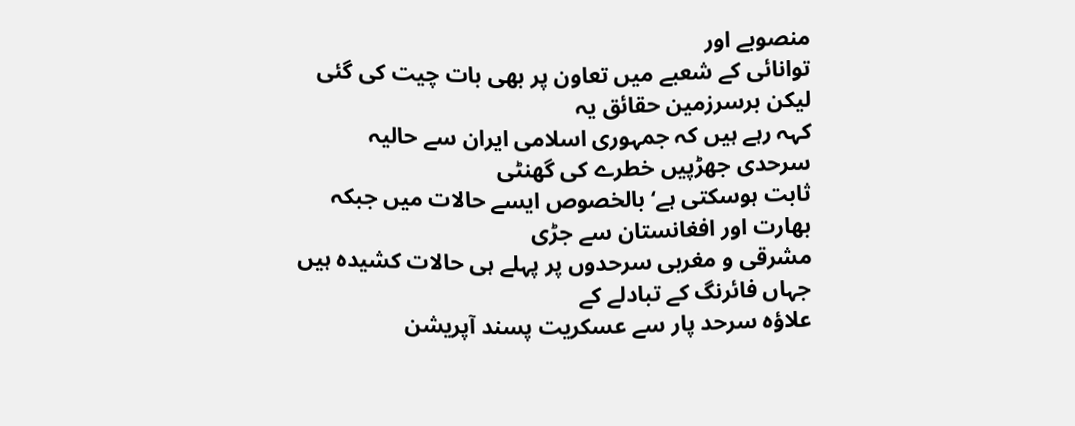منصوبے اور
توانائی کے شعبے میں تعاون پر بھی بات چیت کی گئی لیکن برسرزمین حقائق یہ
کہہ رہے ہیں کہ جمہوری اسلامی ایران سے حالیہ سرحدی جھڑپیں خطرے کی گھنٹی
ثابت ہوسکتی ہے‘ بالخصوص ایسے حالات میں جبکہ بھارت اور افغانستان سے جڑی
مشرقی و مغربی سرحدوں پر پہلے ہی حالات کشیدہ ہیں جہاں فائرنگ کے تبادلے کے
علاؤہ سرحد پار سے عسکریت پسند آپریشن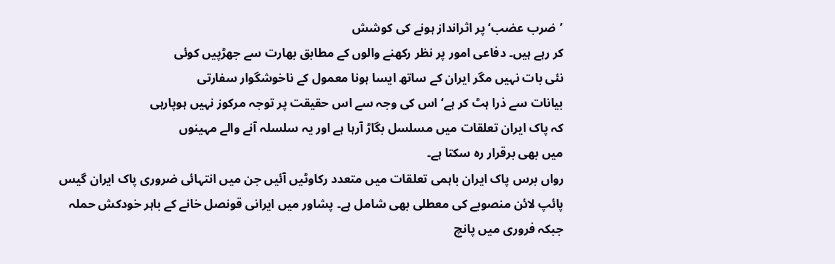’ضرب عضب‘ پر اثرانداز ہونے کی کوشش
کر رہے ہیں۔ دفاعی امور پر نظر رکھنے والوں کے مطابق بھارت سے جھڑپیں کوئی
نئی بات نہیں مگر ایران کے ساتھ ایسا ہونا معمول کے ناخوشگوار سفارتی
بیانات سے ذرا ہٹ کر ہے‘ اس کی وجہ سے اس حقیقت پر توجہ مرکوز نہیں ہوپارہی
کہ پاک ایران تعلقات میں مسلسل بگاڑ آرہا ہے اور یہ سلسلہ آنے والے مہینوں
میں بھی برقرار رہ سکتا ہے۔
رواں برس پاک ایران باہمی تعلقات میں متعدد رکاوٹیں آئیں جن میں انتہائی ضروری پاک ایران گیس پائپ لائن منصوبے کی معطلی بھی شامل ہے۔ پشاور میں ایرانی قونصل خانے کے باہر خودکش حملہ جبکہ فروری میں پانچ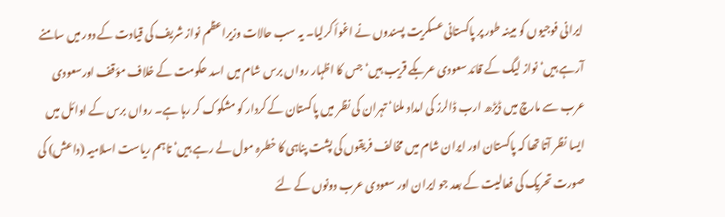ایرانی فوجیوں کو مبینہ طور پر پاکستانی عسکریت پسندوں نے اغوأ کرلیا۔ یہ سب حالات وزیراعظم نواز شریف کی قیادت کے دور میں سامنے آرہے ہیں‘ نواز لیگ کے قائد سعودی عربکے قریب ہیں‘ جس کا اظہار رواں برس شام میں اسد حکومت کے خلاف مؤقف اورسعودی عرب سے مارچ میں ڈیڑھ ارب ڈالرز کی امداد ملنا‘ تہران کی نظر میں پاکستان کے کردار کو مشکوک کر رہا ہے۔ رواں برس کے اوائل میں ایسا نظر آتا تھا کہ پاکستان اور ایران شام میں مخالف فریقوں کی پشت پناہی کا خطرہ مول لے رہے ہیں‘ تاہم ریاست اسلامیہ (داعش) کی صورت تحریک کی فعالیت کے بعد جو ایران اور سعودی عرب دونوں کے لئے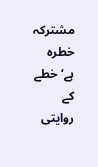مشترکہ خطرہ ہے‘ خطے کے روایتی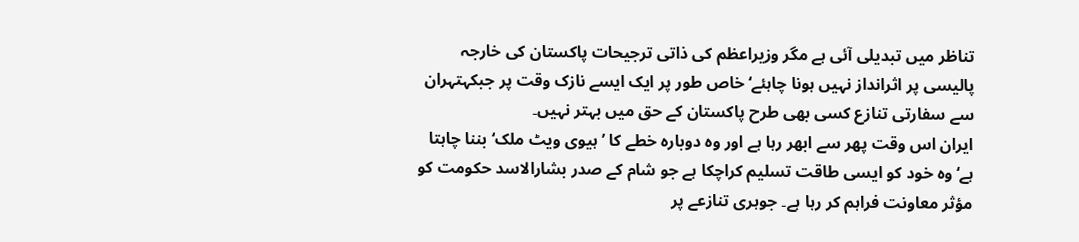تناظر میں تبدیلی آئی ہے مگر وزیراعظم کی ذاتی ترجیحات پاکستان کی خارجہ پالیسی پر اثرانداز نہیں ہونا چاہئے‘ خاص طور پر ایک ایسے نازک وقت پر جبکہتہران سے سفارتی تنازع کسی بھی طرح پاکستان کے حق میں بہتر نہیں۔
ایران اس وقت پھر سے ابھر رہا ہے اور وہ دوبارہ خطے کا ’ہیوی ویٹ ملک‘ بننا چاہتا ہے‘ وہ خود کو ایسی طاقت تسلیم کراچکا ہے جو شام کے صدر بشارالاسد حکومت کو مؤثر معاونت فراہم کر رہا ہے۔ جوہری تنازعے پر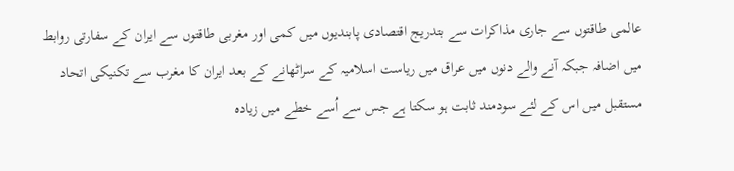عالمی طاقتوں سے جاری مذاکرات سے بتدریج اقتصادی پابندیوں میں کمی اور مغربی طاقتوں سے ایران کے سفارتی روابط میں اضافہ جبکہ آنے والے دنوں میں عراق میں ریاست اسلامیہ کے سراٹھانے کے بعد ایران کا مغرب سے تکنیکی اتحاد مستقبل میں اس کے لئے سودمند ثابت ہو سکتا ہے جس سے اُسے خطے میں زیادہ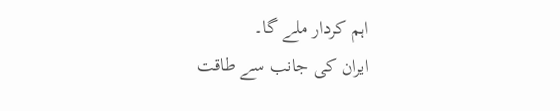اہم کردار ملے گا۔
ایران کی جانب سے طاقت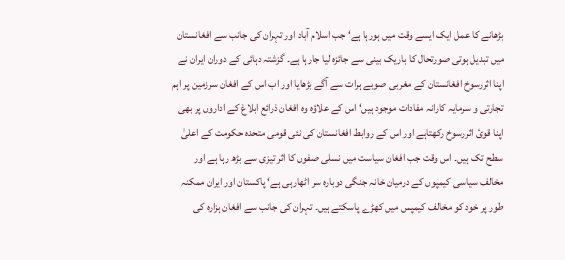بڑھانے کا عمل ایک ایسے وقت میں ہورہا ہے‘ جب اسلام آباد اور تہران کی جانب سے افغانستان میں تبدیل ہوتی صورتحال کا باریک بینی سے جائزہ لیا جارہا ہے۔ گزشتہ دہائی کے دوران ایران نے اپنا اثررسوخ افغانستان کے مغربی صوبے ہرات سے آگے بڑھایا اور اب اس کے افغان سرزمین پر اہم تجارتی و سرمایہ کارانہ مفادات موجود ہیں‘ اس کے علاؤہ وہ افغان ذرائع ابلاغ کے اداروں پر بھی اپنا قوئ اثررسوخ رکھتاہے اور اس کے روابط افغانستان کی نئی قومی متحدہ حکومت کے اعلیٰ سطح تک ہیں۔ اس وقت جب افغان سیاست میں نسلی صفوں کا اثر تیزی سے بڑھ رہا ہے اور مخالف سیاسی کیمپوں کے درمیان خانہ جنگی دوبارہ سر اٹھارہی ہے‘ پاکستان اور ایران ممکنہ طور پر خود کو مخالف کیمپس میں کھڑے پاسکتے ہیں۔ تہران کی جانب سے افغان ہزارہ کی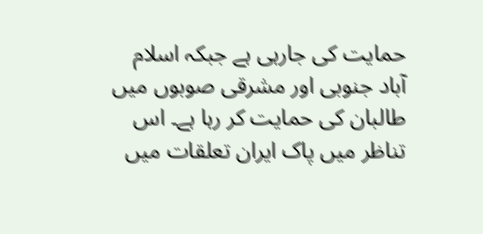حمایت کی جارہی ہے جبکہ اسلام آباد جنوبی اور مشرقی صوبوں میں طالبان کی حمایت کر رہا ہے۔ اس تناظر میں پاک ایران تعلقات میں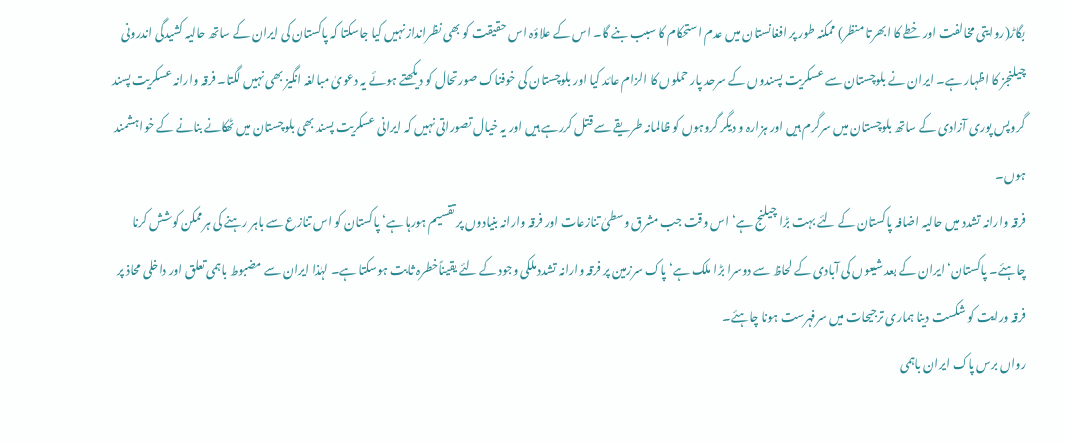بگاڑ(روایتی مخالفت اور خطے کا ابھرتا منظر) ممکنہ طور پر افغانستان میں عدم استحکام کا سبب بنے گا۔ اس کے علاؤہ اس حقیقت کو بھی نظرانداز نہیں کیا جاسکتا کہ پاکستان کی ایران کے ساتھ حالیہ کشیدگی اندرونی چیلنجز کا اظہار ہے۔ ایران نے بلوچستان سے عسکریت پسندوں کے سرحد پار حملوں کا الزام عائد کیا اور بلوچستان کی خوفناک صورتحال کو دیکھتے ہوئے یہ دعویٰ مبالغہ انگیز بھی نہیں لگتا۔ فرقہ وارانہ عسکریت پسند گروپس پوری آزادی کے ساتھ بلوچستان میں سرگرم ہیں اور ہزارہ و دیگر گروہوں کو ظالمانہ طریقے سے قتل کررہے ہیں اور یہ خیال تصوراتی نہیں کہ ایرانی عسکریت پسند بھی بلوچستان میں ٹھکانے بنانے کے خواہشمند ہوں۔
فرقہ وارانہ تشدد میں حالیہ اضافہ پاکستان کے لئے بہت بڑا چیلنج ہے‘ اس وقت جب مشرق وسطیٰ تنازعات اور فرقہ وارانہ بنیادوں پر تقسیم ہورہا ہے‘ پاکستان کو اس تنازع سے باہر رہنے کی ہرممکن کوشش کرنا چاہئے۔ پاکستان‘ ایران کے بعد شیعوں کی آبادی کے لحاظ سے دوسرا بڑا ملک ہے‘ پاک سرزمین پر فرقہ وارانہ تشدد ملکی وجود کے لئے یقیناًخطرہ ثابت ہوسکتا ہے۔ لہٰذا ایران سے مضبوط باہمی تعلق اور داخلی محاذ پر فرقہ ورایت کو شکست دینا ہماری ترجیحات میں سرفہرست ہونا چاہئے۔
رواں برس پاک ایران باہمی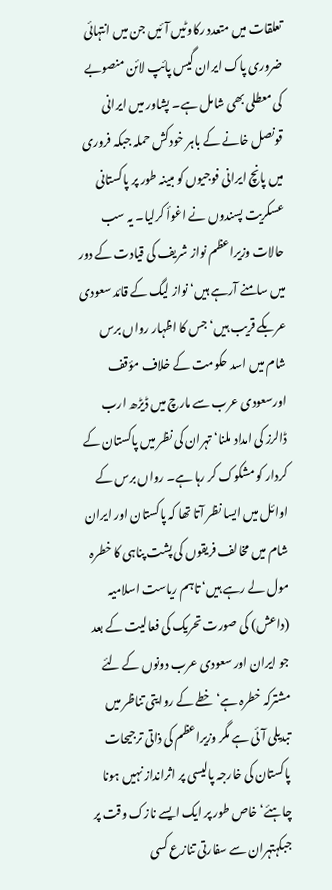تعلقات میں متعدد رکاوٹیں آئیں جن میں انتہائی ضروری پاک ایران گیس پائپ لائن منصوبے کی معطلی بھی شامل ہے۔ پشاور میں ایرانی قونصل خانے کے باہر خودکش حملہ جبکہ فروری میں پانچ ایرانی فوجیوں کو مبینہ طور پر پاکستانی عسکریت پسندوں نے اغوأ کرلیا۔ یہ سب حالات وزیراعظم نواز شریف کی قیادت کے دور میں سامنے آرہے ہیں‘ نواز لیگ کے قائد سعودی عربکے قریب ہیں‘ جس کا اظہار رواں برس شام میں اسد حکومت کے خلاف مؤقف اورسعودی عرب سے مارچ میں ڈیڑھ ارب ڈالرز کی امداد ملنا‘ تہران کی نظر میں پاکستان کے کردار کو مشکوک کر رہا ہے۔ رواں برس کے اوائل میں ایسا نظر آتا تھا کہ پاکستان اور ایران شام میں مخالف فریقوں کی پشت پناہی کا خطرہ مول لے رہے ہیں‘ تاہم ریاست اسلامیہ (داعش) کی صورت تحریک کی فعالیت کے بعد جو ایران اور سعودی عرب دونوں کے لئے مشترکہ خطرہ ہے‘ خطے کے روایتی تناظر میں تبدیلی آئی ہے مگر وزیراعظم کی ذاتی ترجیحات پاکستان کی خارجہ پالیسی پر اثرانداز نہیں ہونا چاہئے‘ خاص طور پر ایک ایسے نازک وقت پر جبکہتہران سے سفارتی تنازع کسی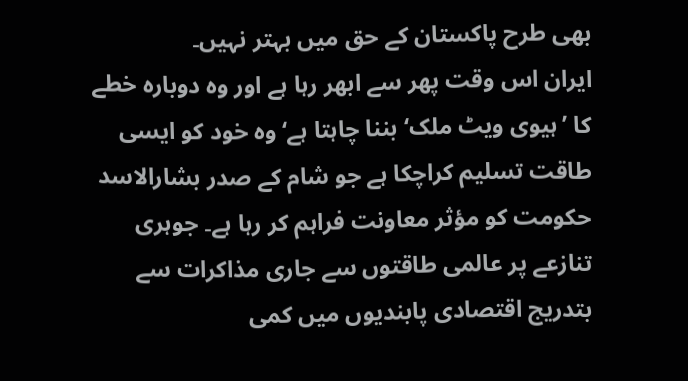بھی طرح پاکستان کے حق میں بہتر نہیں۔
ایران اس وقت پھر سے ابھر رہا ہے اور وہ دوبارہ خطے کا ’ہیوی ویٹ ملک‘ بننا چاہتا ہے‘ وہ خود کو ایسی طاقت تسلیم کراچکا ہے جو شام کے صدر بشارالاسد حکومت کو مؤثر معاونت فراہم کر رہا ہے۔ جوہری تنازعے پر عالمی طاقتوں سے جاری مذاکرات سے بتدریج اقتصادی پابندیوں میں کمی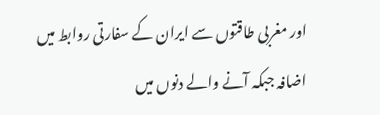اور مغربی طاقتوں سے ایران کے سفارتی روابط میں اضافہ جبکہ آنے والے دنوں میں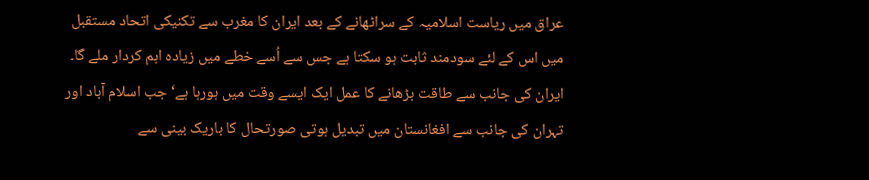عراق میں ریاست اسلامیہ کے سراٹھانے کے بعد ایران کا مغرب سے تکنیکی اتحاد مستقبل میں اس کے لئے سودمند ثابت ہو سکتا ہے جس سے اُسے خطے میں زیادہ اہم کردار ملے گا۔
ایران کی جانب سے طاقت بڑھانے کا عمل ایک ایسے وقت میں ہورہا ہے‘ جب اسلام آباد اور تہران کی جانب سے افغانستان میں تبدیل ہوتی صورتحال کا باریک بینی سے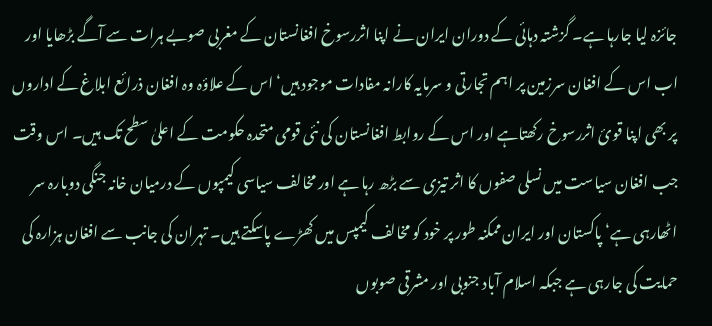جائزہ لیا جارہا ہے۔ گزشتہ دہائی کے دوران ایران نے اپنا اثررسوخ افغانستان کے مغربی صوبے ہرات سے آگے بڑھایا اور اب اس کے افغان سرزمین پر اہم تجارتی و سرمایہ کارانہ مفادات موجود ہیں‘ اس کے علاؤہ وہ افغان ذرائع ابلاغ کے اداروں پر بھی اپنا قوئ اثررسوخ رکھتاہے اور اس کے روابط افغانستان کی نئی قومی متحدہ حکومت کے اعلیٰ سطح تک ہیں۔ اس وقت جب افغان سیاست میں نسلی صفوں کا اثر تیزی سے بڑھ رہا ہے اور مخالف سیاسی کیمپوں کے درمیان خانہ جنگی دوبارہ سر اٹھارہی ہے‘ پاکستان اور ایران ممکنہ طور پر خود کو مخالف کیمپس میں کھڑے پاسکتے ہیں۔ تہران کی جانب سے افغان ہزارہ کی حمایت کی جارہی ہے جبکہ اسلام آباد جنوبی اور مشرقی صوبوں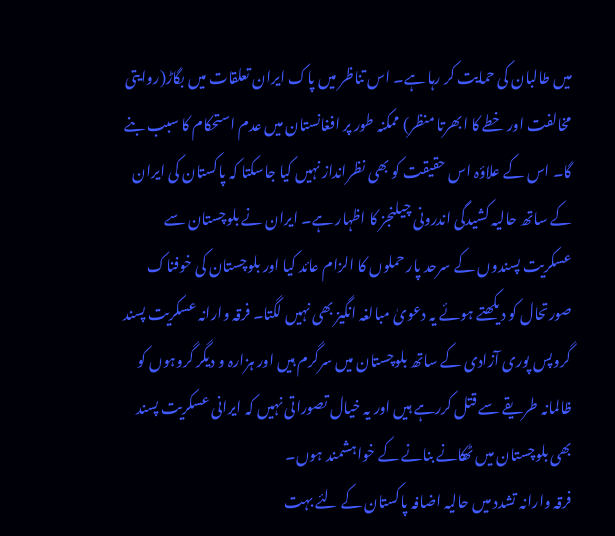میں طالبان کی حمایت کر رہا ہے۔ اس تناظر میں پاک ایران تعلقات میں بگاڑ(روایتی مخالفت اور خطے کا ابھرتا منظر) ممکنہ طور پر افغانستان میں عدم استحکام کا سبب بنے گا۔ اس کے علاؤہ اس حقیقت کو بھی نظرانداز نہیں کیا جاسکتا کہ پاکستان کی ایران کے ساتھ حالیہ کشیدگی اندرونی چیلنجز کا اظہار ہے۔ ایران نے بلوچستان سے عسکریت پسندوں کے سرحد پار حملوں کا الزام عائد کیا اور بلوچستان کی خوفناک صورتحال کو دیکھتے ہوئے یہ دعویٰ مبالغہ انگیز بھی نہیں لگتا۔ فرقہ وارانہ عسکریت پسند گروپس پوری آزادی کے ساتھ بلوچستان میں سرگرم ہیں اور ہزارہ و دیگر گروہوں کو ظالمانہ طریقے سے قتل کررہے ہیں اور یہ خیال تصوراتی نہیں کہ ایرانی عسکریت پسند بھی بلوچستان میں ٹھکانے بنانے کے خواہشمند ہوں۔
فرقہ وارانہ تشدد میں حالیہ اضافہ پاکستان کے لئے بہت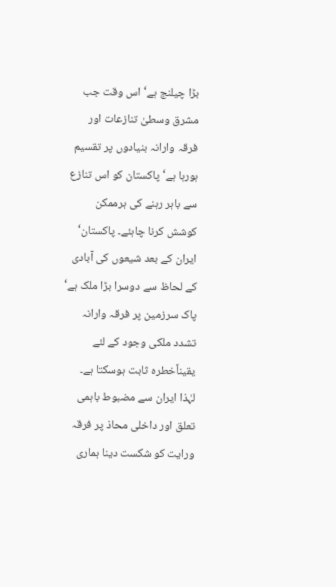بڑا چیلنج ہے‘ اس وقت جب مشرق وسطیٰ تنازعات اور فرقہ وارانہ بنیادوں پر تقسیم ہورہا ہے‘ پاکستان کو اس تنازع سے باہر رہنے کی ہرممکن کوشش کرنا چاہئے۔ پاکستان‘ ایران کے بعد شیعوں کی آبادی کے لحاظ سے دوسرا بڑا ملک ہے‘ پاک سرزمین پر فرقہ وارانہ تشدد ملکی وجود کے لئے یقیناًخطرہ ثابت ہوسکتا ہے۔ لہٰذا ایران سے مضبوط باہمی تعلق اور داخلی محاذ پر فرقہ ورایت کو شکست دینا ہماری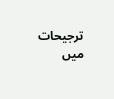ترجیحات میں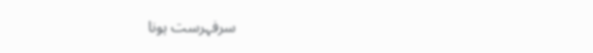سرفہرست ہونا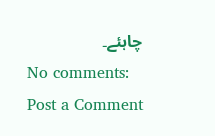چاہئے۔
No comments:
Post a Comment